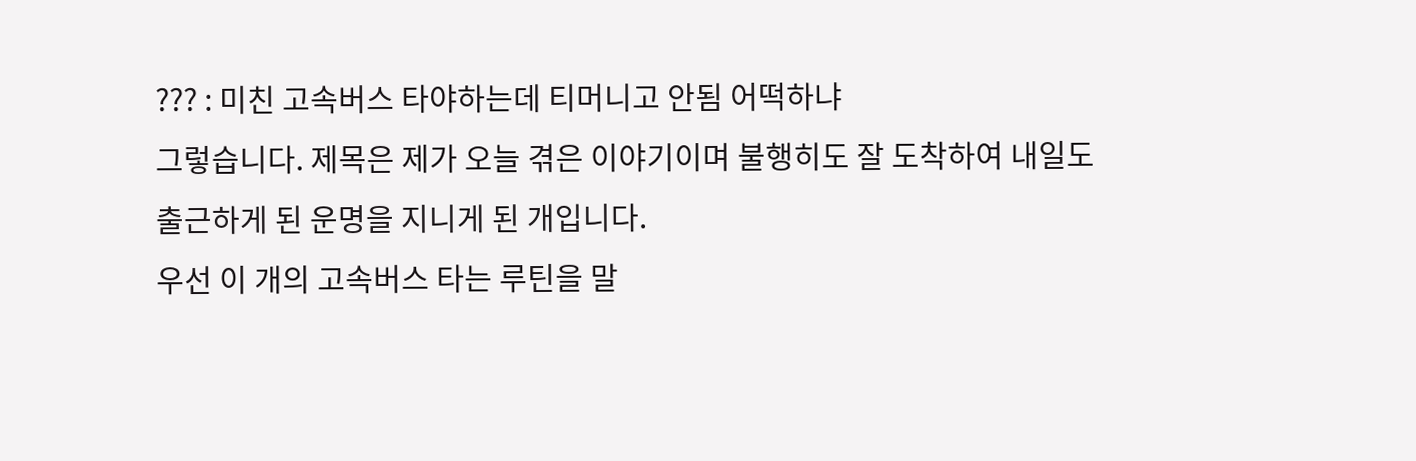??? : 미친 고속버스 타야하는데 티머니고 안됨 어떡하냐
그렇습니다. 제목은 제가 오늘 겪은 이야기이며 불행히도 잘 도착하여 내일도 출근하게 된 운명을 지니게 된 개입니다.
우선 이 개의 고속버스 타는 루틴을 말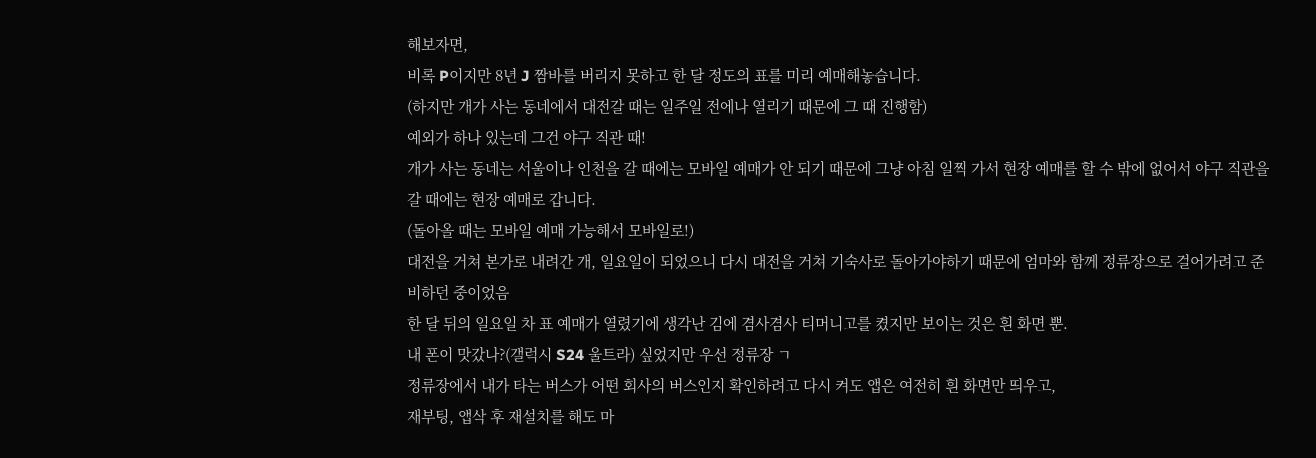해보자면,
비록 P이지만 8년 J 짬바를 버리지 못하고 한 달 정도의 표를 미리 예매해놓습니다.
(하지만 개가 사는 동네에서 대전갈 때는 일주일 전에나 열리기 때문에 그 때 진행함)
예외가 하나 있는데 그건 야구 직관 때!
개가 사는 동네는 서울이나 인천을 갈 때에는 모바일 예매가 안 되기 때문에 그냥 아침 일찍 가서 현장 예매를 할 수 밖에 없어서 야구 직관을 갈 때에는 현장 예매로 갑니다.
(돌아올 때는 모바일 예매 가능해서 모바일로!)
대전을 거쳐 본가로 내려간 개, 일요일이 되었으니 다시 대전을 거쳐 기숙사로 돌아가야하기 때문에 엄마와 함께 정류장으로 걸어가려고 준비하던 중이었음
한 달 뒤의 일요일 차 표 예매가 열렸기에 생각난 김에 겸사겸사 티머니고를 켰지만 보이는 것은 흰 화면 뿐.
내 폰이 맛갔나?(갤럭시 S24 울트라) 싶었지만 우선 정류장 ㄱ
정류장에서 내가 타는 버스가 어떤 회사의 버스인지 확인하려고 다시 켜도 앱은 여전히 흰 화면만 띄우고,
재부팅, 앱삭 후 재설치를 해도 마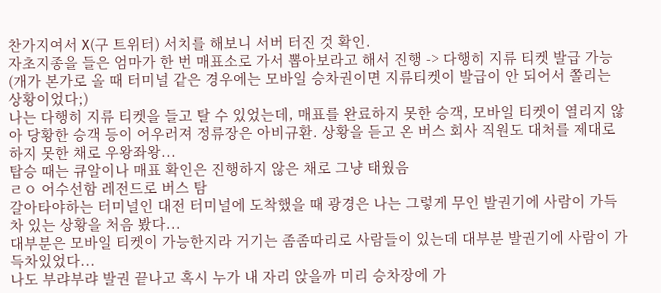찬가지여서 X(구 트위터) 서치를 해보니 서버 터진 것 확인.
자초지종을 들은 엄마가 한 번 매표소로 가서 뽑아보라고 해서 진행 -> 다행히 지류 티켓 발급 가능
(개가 본가로 올 때 터미널 같은 경우에는 모바일 승차권이면 지류티켓이 발급이 안 되어서 쫄리는 상황이었다;)
나는 다행히 지류 티켓을 들고 탈 수 있었는데, 매표를 완료하지 못한 승객, 모바일 티켓이 열리지 않아 당황한 승객 등이 어우러져 정류장은 아비규환. 상황을 듣고 온 버스 회사 직원도 대처를 제대로 하지 못한 채로 우왕좌왕...
탑승 때는 큐알이나 매표 확인은 진행하지 않은 채로 그냥 태웠음
ㄹㅇ 어수선함 레전드로 버스 탐
갈아타야하는 터미널인 대전 터미널에 도착했을 때 광경은 나는 그렇게 무인 발권기에 사람이 가득 차 있는 상황을 처음 봤다...
대부분은 모바일 티켓이 가능한지라 거기는 좀좀따리로 사람들이 있는데 대부분 발권기에 사람이 가득차있었다...
나도 부랴부랴 발권 끝나고 혹시 누가 내 자리 앉을까 미리 승차장에 가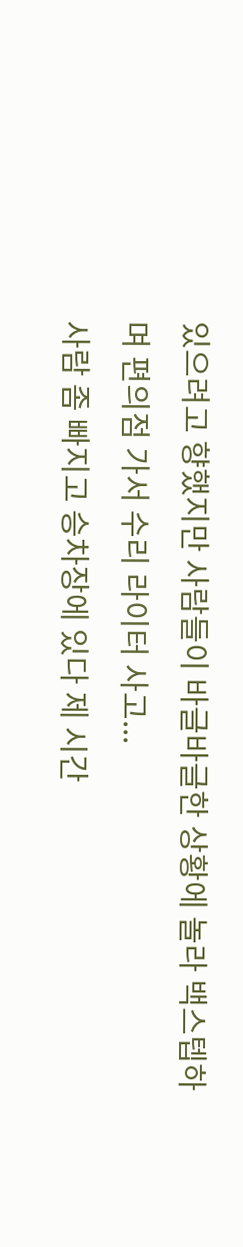있으려고 향했지만 사람들이 바글바글한 상황에 놀라 백스텝하며 편의점 가서 수리 라이터 사고...
사람 좀 빠지고 승차장에 있다 제 시간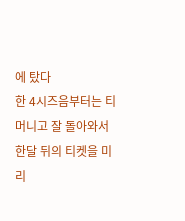에 탔다
한 4시즈음부터는 티머니고 잘 돌아와서 한달 뒤의 티켓을 미리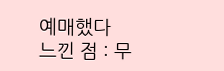예매했다
느낀 점 : 무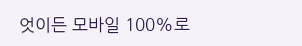엇이든 모바일 100%로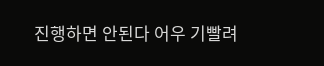진행하면 안된다 어우 기빨려